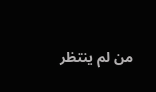من لم ينتظر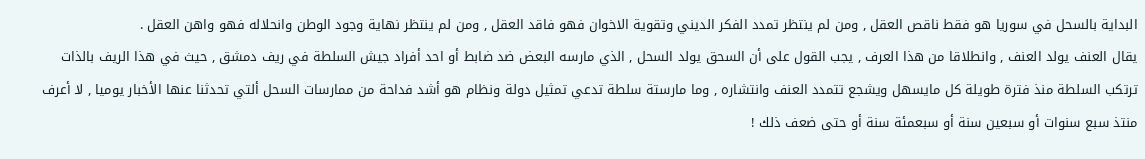البداية بالسحل في سوريا هو فقط ناقص العقل , ومن لم ينتظر تمدد الفكر الديني وتقوية الاخوان فهو فاقد العقل , ومن لم ينتظر نهاية وجود الوطن وانحلاله فهو واهن العقل .
يقال العنف يولد العنف , وانطلاقا من هذا العرف , يجب القول على أن السحق يولد السحل , الذي مارسه البعض ضد ضابط أو احد أفراد جيش السلطة في ريف دمشق , حيث في هذا الريف بالذات ترتكب السلطة منذ فترة طويلة كل مايسهل ويشجع تتمدد العنف وانتشاره , وما مارستة سلطة تدعي تمثيل دولة ونظام هو أشد فداحة من ممارسات السحل ألتي تحدثنا عنها الأخبار يوميا , لا أعرف منتذ سبع سنوات أو سبعين سنة أو سبعمئة سنة أو حتى ضعف ذلك !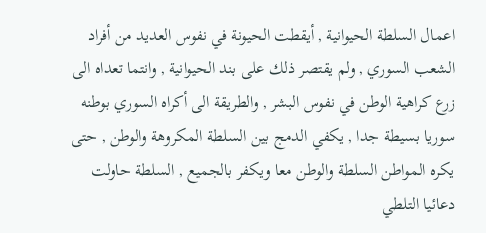اعمال السلطة الحيوانية , أيقطت الحيونة في نفوس العديد من أفراد الشعب السوري , ولم يقتصر ذلك على بند الحيوانية , وانتما تعداه الى زرع كراهية الوطن في نفوس البشر , والطريقة الى أكراه السوري بوطنه سوريا بسيطة جدا , يكفي الدمج بين السلطة المكروهة والوطن , حتى يكره المواطن السلطة والوطن معا ويكفر بالجميع , السلطة حاولت دعائيا التلطي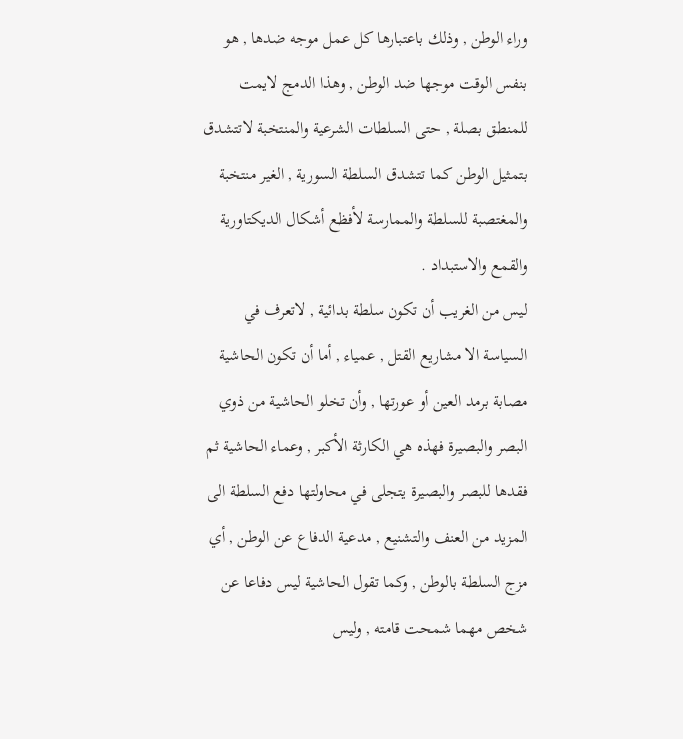وراء الوطن , وذلك باعتبارها كل عمل موجه ضدها , هو بنفس الوقت موجها ضد الوطن , وهذا الدمج لايمت للمنطق بصلة , حتى السلطات الشرعية والمنتخبة لاتتشدق بتمثيل الوطن كما تتشدق السلطة السورية , الغير منتخبة والمغتصبة للسلطة والممارسة لأفظع أشكال الديكتاورية والقمع والاستبداد .
ليس من الغريب أن تكون سلطة بدائية , لاتعرف في السياسة الا مشاريع القتل , عمياء , أما أن تكون الحاشية مصابة برمد العين أو عورتها , وأن تخلو الحاشية من ذوي البصر والبصيرة فهذه هي الكارثة الأكبر , وعماء الحاشية ثم فقدها للبصر والبصيرة يتجلى في محاولتها دفع السلطة الى المزيد من العنف والتشنيع , مدعية الدفاع عن الوطن , أي مزج السلطة بالوطن , وكما تقول الحاشية ليس دفاعا عن شخص مهما شمحت قامته , وليس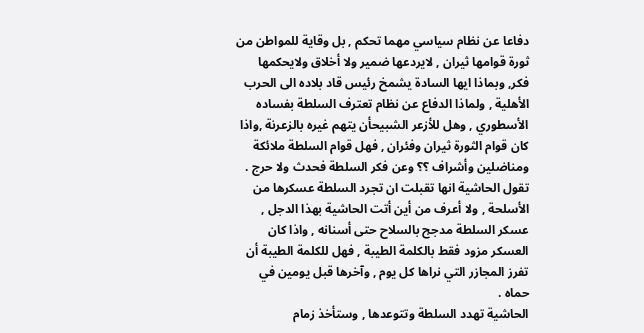دفاعا عن نظام سياسي مهما تحكم , بل وقاية للمواطن من ثورة قوامها ثيران , لايردعها ضمير ولا أخلاق ولايحكمها فكر, وبماذا ايها السادة يشمخ رئيس قاد بلاده الى الحرب الأهلية , ولماذا الدفاع عن نظام تعترف السلطة بفساده الأسطوري , وهل للأزعر الشبيحأن يتهم غيره بالزعرنة ,واذا كان قوام الثورة ثيران وفئران , فهل قوام السلطة ملائكة ومناضلين وأشراف ؟؟ وعن فكر السلطة فحدث ولا حرج . تقول الحاشية انها تقبلت ان تجرد السلطة عسكرها من الأسلحة , ولا أعرف من أين أتت الحاشية بهذا الدجل , عسكر السلطة مدجج بالسلاح حتى أسنانه , واذا كان العسكر مزود فقط بالكلمة الطيبة , فهل للكلمة الطيبة أن تفرز المجازر التي نراها كل يوم , وآخرها قبل يومين في حماه .
الحاشية تهدد السلطة وتتوعدها , وستأخذ زمام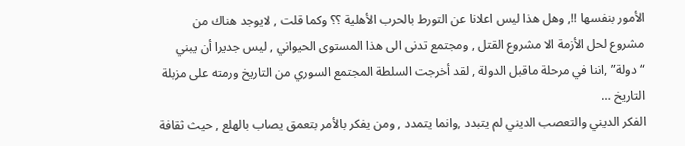الأمور بنفسها !!, وهل هذا ليس اعلانا عن التورط بالحرب الأهلية ؟؟ وكما قلت , لايوجد هناك من مشروع لحل الأزمة الا مشروع القتل , ومجتمع تدنى الى هذا المستوى الحيواني , ليس جديرا أن يبني “دولة” ,اننا في مرحلة ماقبل الدولة , لقد أخرجت السلطة المجتمع السوري من التاريخ ورمته على مزبلة التاريخ …
الفكر الديني والتعصب الديني لم يتبدد ,وانما يتمدد , ومن يفكر بالأمر بتعمق يصاب بالهلع , حيث ثقافة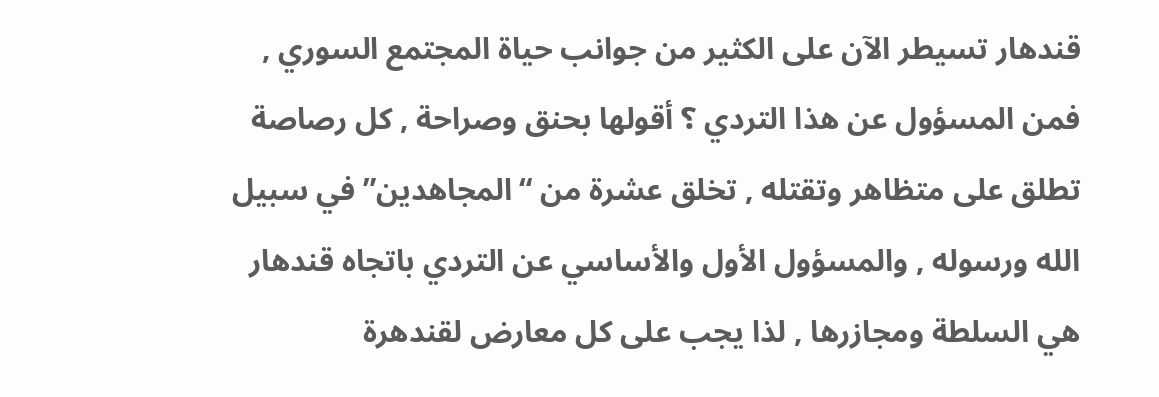قندهار تسيطر الآن على الكثير من جوانب حياة المجتمع السوري , فمن المسؤول عن هذا التردي ؟ أقولها بحنق وصراحة , كل رصاصة تطلق على متظاهر وتقتله , تخلق عشرة من “المجاهدين” في سبيل الله ورسوله , والمسؤول الأول والأساسي عن التردي باتجاه قندهار هي السلطة ومجازرها , لذا يجب على كل معارض لقندهرة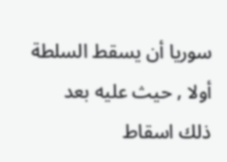سوريا أن يسقط السلطة أولا , حيث عليه بعد ذلك اسقاط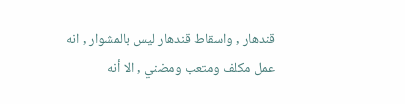قندهار , واسقاط قندهار ليس بالمشوار , انه عمل مكلف ومتعب ومضني , الا أنه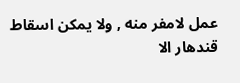عمل لامفر منه , ولا يمكن اسقاط قندهار الا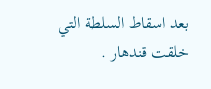بعد اسقاط السلطة التي خلقت قندهار .